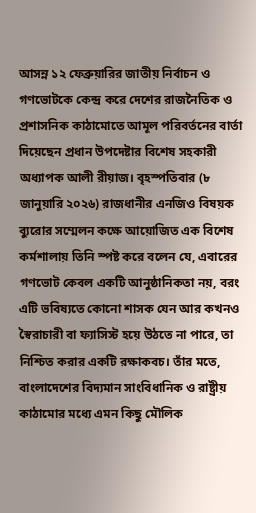আসন্ন ১২ ফেব্রুয়ারির জাতীয় নির্বাচন ও গণভোটকে কেন্দ্র করে দেশের রাজনৈতিক ও প্রশাসনিক কাঠামোতে আমূল পরিবর্তনের বার্তা দিয়েছেন প্রধান উপদেষ্টার বিশেষ সহকারী অধ্যাপক আলী রীয়াজ। বৃহস্পতিবার (৮ জানুয়ারি ২০২৬) রাজধানীর এনজিও বিষয়ক ব্যুরোর সম্মেলন কক্ষে আয়োজিত এক বিশেষ কর্মশালায় তিনি স্পষ্ট করে বলেন যে, এবারের গণভোট কেবল একটি আনুষ্ঠানিকতা নয়, বরং এটি ভবিষ্যতে কোনো শাসক যেন আর কখনও স্বৈরাচারী বা ফ্যাসিস্ট হয়ে উঠতে না পারে, তা নিশ্চিত করার একটি রক্ষাকবচ। তাঁর মতে, বাংলাদেশের বিদ্যমান সাংবিধানিক ও রাষ্ট্রীয় কাঠামোর মধ্যে এমন কিছু মৌলিক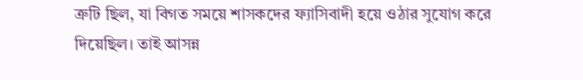ত্রুটি ছিল, যা বিগত সময়ে শাসকদের ফ্যাসিবাদী হয়ে ওঠার সুযোগ করে দিয়েছিল। তাই আসন্ন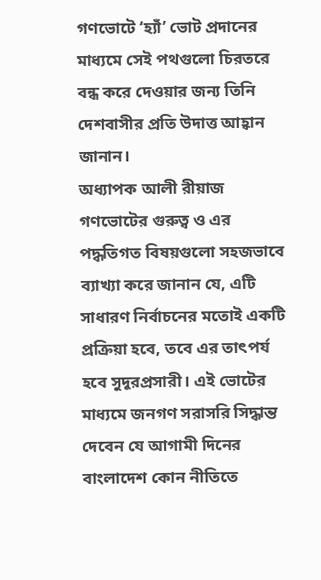গণভোটে ‘হ্যাঁ’ ভোট প্রদানের মাধ্যমে সেই পথগুলো চিরতরে বন্ধ করে দেওয়ার জন্য তিনি দেশবাসীর প্রতি উদাত্ত আহ্বান জানান।
অধ্যাপক আলী রীয়াজ গণভোটের গুরুত্ব ও এর পদ্ধতিগত বিষয়গুলো সহজভাবে ব্যাখ্যা করে জানান যে, এটি সাধারণ নির্বাচনের মতোই একটি প্রক্রিয়া হবে, তবে এর তাৎপর্য হবে সুদূরপ্রসারী। এই ভোটের মাধ্যমে জনগণ সরাসরি সিদ্ধান্ত দেবেন যে আগামী দিনের বাংলাদেশ কোন নীতিতে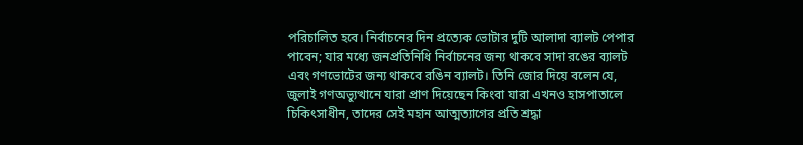পরিচালিত হবে। নির্বাচনের দিন প্রত্যেক ভোটার দুটি আলাদা ব্যালট পেপার পাবেন; যার মধ্যে জনপ্রতিনিধি নির্বাচনের জন্য থাকবে সাদা রঙের ব্যালট এবং গণভোটের জন্য থাকবে রঙিন ব্যালট। তিনি জোর দিয়ে বলেন যে, জুলাই গণঅভ্যুত্থানে যারা প্রাণ দিয়েছেন কিংবা যারা এখনও হাসপাতালে চিকিৎসাধীন, তাদের সেই মহান আত্মত্যাগের প্রতি শ্রদ্ধা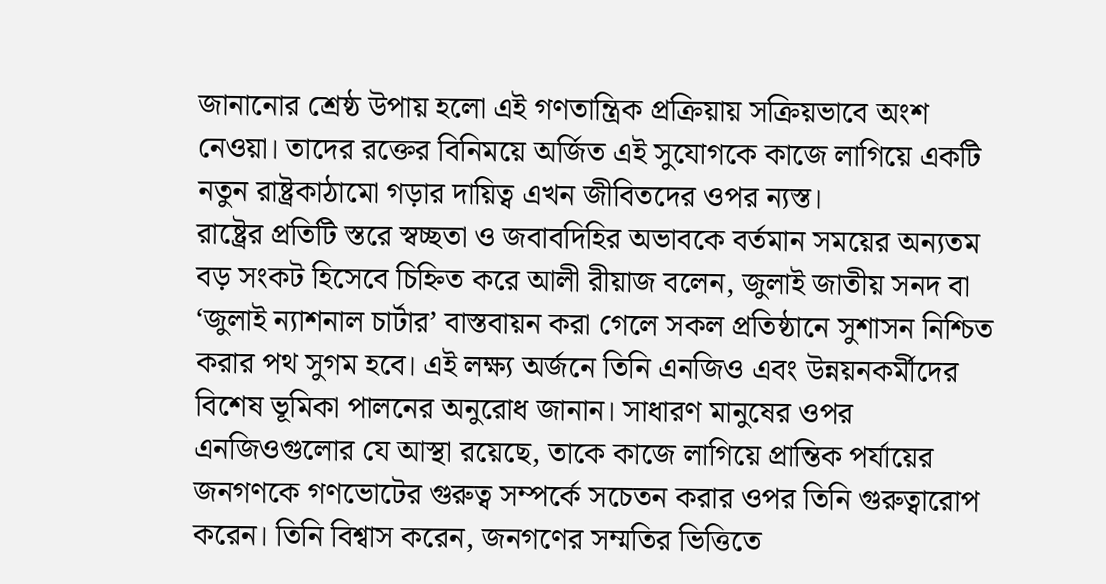জানানোর শ্রেষ্ঠ উপায় হলো এই গণতান্ত্রিক প্রক্রিয়ায় সক্রিয়ভাবে অংশ নেওয়া। তাদের রক্তের বিনিময়ে অর্জিত এই সুযোগকে কাজে লাগিয়ে একটি নতুন রাষ্ট্রকাঠামো গড়ার দায়িত্ব এখন জীবিতদের ওপর ন্যস্ত।
রাষ্ট্রের প্রতিটি স্তরে স্বচ্ছতা ও জবাবদিহির অভাবকে বর্তমান সময়ের অন্যতম বড় সংকট হিসেবে চিহ্নিত করে আলী রীয়াজ বলেন, জুলাই জাতীয় সনদ বা ‘জুলাই ন্যাশনাল চার্টার’ বাস্তবায়ন করা গেলে সকল প্রতিষ্ঠানে সুশাসন নিশ্চিত করার পথ সুগম হবে। এই লক্ষ্য অর্জনে তিনি এনজিও এবং উন্নয়নকর্মীদের বিশেষ ভূমিকা পালনের অনুরোধ জানান। সাধারণ মানুষের ওপর এনজিওগুলোর যে আস্থা রয়েছে, তাকে কাজে লাগিয়ে প্রান্তিক পর্যায়ের জনগণকে গণভোটের গুরুত্ব সম্পর্কে সচেতন করার ওপর তিনি গুরুত্বারোপ করেন। তিনি বিশ্বাস করেন, জনগণের সম্মতির ভিত্তিতে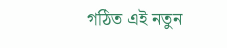গঠিত এই নতুন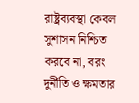রাষ্ট্রব্যবস্থা কেবল সুশাসন নিশ্চিত করবে না, বরং দুর্নীতি ও ক্ষমতার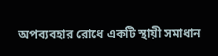অপব্যবহার রোধে একটি স্থায়ী সমাধান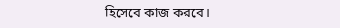হিসেবে কাজ করবে।